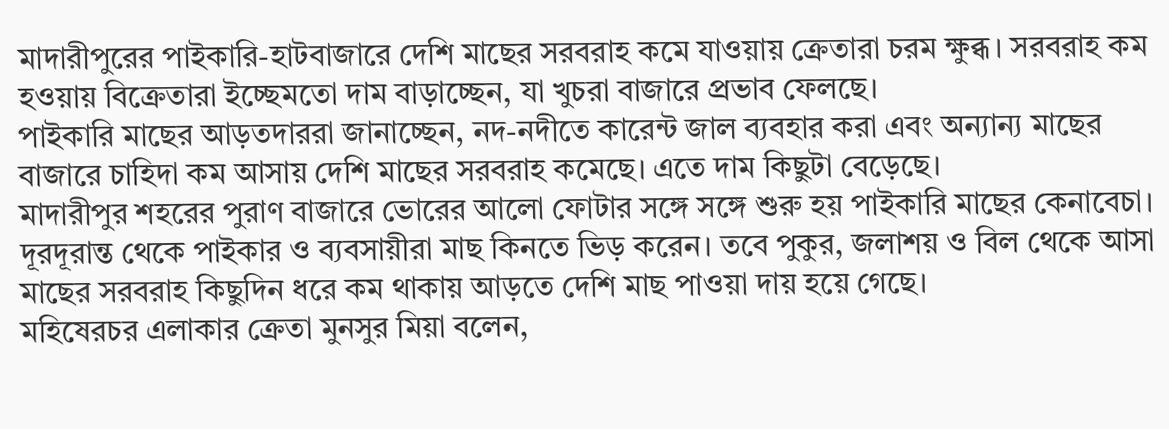মাদারীপুরের পাইকারি-হাটবাজারে দেশি মাছের সরবরাহ কমে যাওয়ায় ক্রেতারা চরম ক্ষুব্ধ। সরবরাহ কম হওয়ায় বিক্রেতারা ইচ্ছেমতো দাম বাড়াচ্ছেন, যা খুচরা বাজারে প্রভাব ফেলছে।
পাইকারি মাছের আড়তদাররা জানাচ্ছেন, নদ-নদীতে কারেন্ট জাল ব্যবহার করা এবং অন্যান্য মাছের বাজারে চাহিদা কম আসায় দেশি মাছের সরবরাহ কমেছে। এতে দাম কিছুটা বেড়েছে।
মাদারীপুর শহরের পুরাণ বাজারে ভোরের আলো ফোটার সঙ্গে সঙ্গে শুরু হয় পাইকারি মাছের কেনাবেচা। দূরদূরান্ত থেকে পাইকার ও ব্যবসায়ীরা মাছ কিনতে ভিড় করেন। তবে পুকুর, জলাশয় ও বিল থেকে আসা মাছের সরবরাহ কিছুদিন ধরে কম থাকায় আড়তে দেশি মাছ পাওয়া দায় হয়ে গেছে।
মহিষেরচর এলাকার ক্রেতা মুনসুর মিয়া বলেন,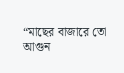“মাছের বাজারে তো আগুন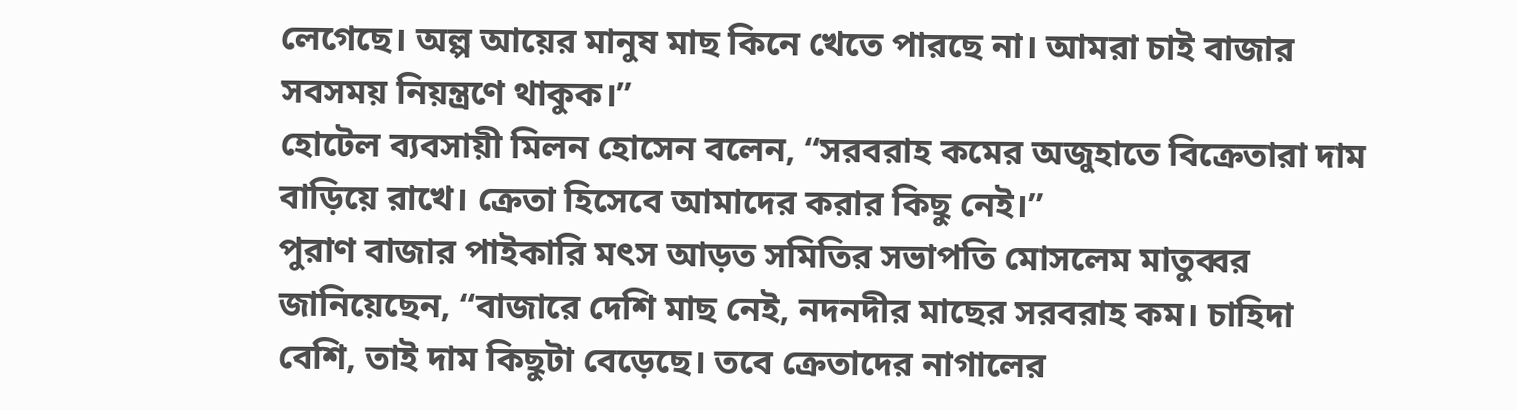লেগেছে। অল্প আয়ের মানুষ মাছ কিনে খেতে পারছে না। আমরা চাই বাজার সবসময় নিয়ন্ত্রণে থাকুক।”
হোটেল ব্যবসায়ী মিলন হোসেন বলেন, “সরবরাহ কমের অজুহাতে বিক্রেতারা দাম বাড়িয়ে রাখে। ক্রেতা হিসেবে আমাদের করার কিছু নেই।”
পুরাণ বাজার পাইকারি মৎস আড়ত সমিতির সভাপতি মোসলেম মাতুব্বর জানিয়েছেন, “বাজারে দেশি মাছ নেই, নদনদীর মাছের সরবরাহ কম। চাহিদা বেশি, তাই দাম কিছুটা বেড়েছে। তবে ক্রেতাদের নাগালের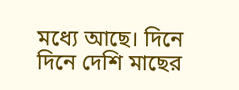মধ্যে আছে। দিনে দিনে দেশি মাছের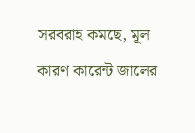সরবরাহ কমছে, মূল কারণ কারেন্ট জালের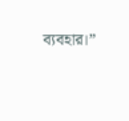ব্যবহার।”